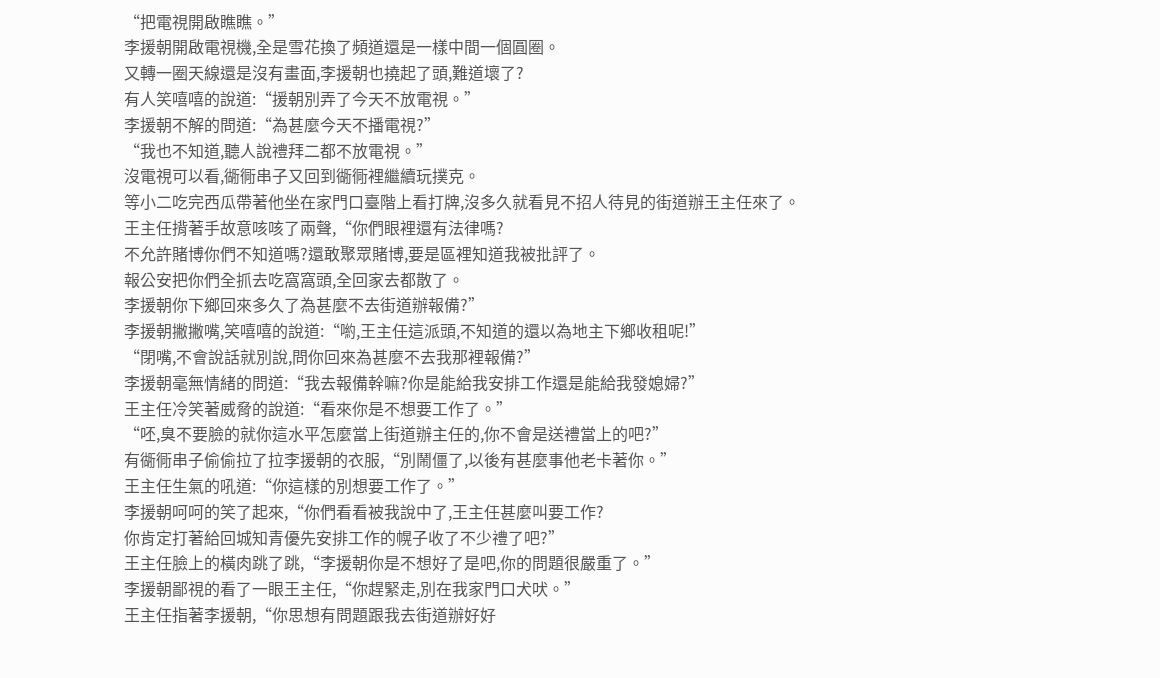“把電視開啟瞧瞧。”
李援朝開啟電視機,全是雪花換了頻道還是一樣中間一個圓圈。
又轉一圈天線還是沒有畫面,李援朝也撓起了頭,難道壞了?
有人笑嘻嘻的說道:“援朝別弄了今天不放電視。”
李援朝不解的問道:“為甚麼今天不播電視?”
“我也不知道,聽人說禮拜二都不放電視。”
沒電視可以看,衚衕串子又回到衚衕裡繼續玩撲克。
等小二吃完西瓜帶著他坐在家門口臺階上看打牌,沒多久就看見不招人待見的街道辦王主任來了。
王主任揹著手故意咳咳了兩聲,“你們眼裡還有法律嗎?
不允許賭博你們不知道嗎?還敢聚眾賭博,要是區裡知道我被批評了。
報公安把你們全抓去吃窩窩頭,全回家去都散了。
李援朝你下鄉回來多久了為甚麼不去街道辦報備?”
李援朝撇撇嘴,笑嘻嘻的說道:“喲,王主任這派頭,不知道的還以為地主下鄉收租呢!”
“閉嘴,不會說話就別說,問你回來為甚麼不去我那裡報備?”
李援朝毫無情緒的問道:“我去報備幹嘛?你是能給我安排工作還是能給我發媳婦?”
王主任冷笑著威脅的說道:“看來你是不想要工作了。”
“呸,臭不要臉的就你這水平怎麼當上街道辦主任的,你不會是送禮當上的吧?”
有衚衕串子偷偷拉了拉李援朝的衣服,“別鬧僵了,以後有甚麼事他老卡著你。”
王主任生氣的吼道:“你這樣的別想要工作了。”
李援朝呵呵的笑了起來,“你們看看被我說中了,王主任甚麼叫要工作?
你肯定打著給回城知青優先安排工作的幌子收了不少禮了吧?”
王主任臉上的橫肉跳了跳,“李援朝你是不想好了是吧,你的問題很嚴重了。”
李援朝鄙視的看了一眼王主任,“你趕緊走,別在我家門口犬吠。”
王主任指著李援朝,“你思想有問題跟我去街道辦好好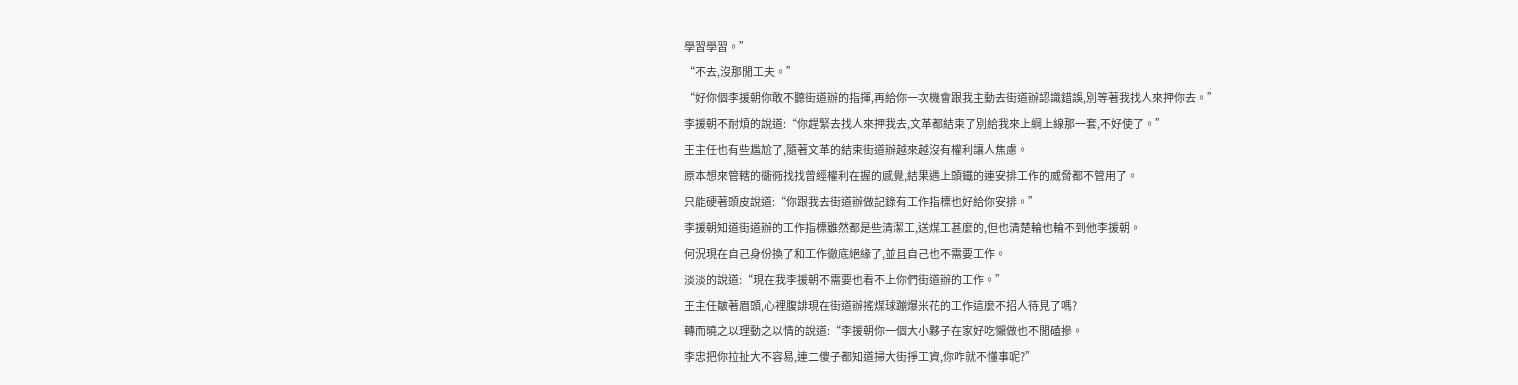學習學習。”
“不去,沒那閒工夫。”
“好你個李援朝你敢不聽街道辦的指揮,再給你一次機會跟我主動去街道辦認識錯誤,別等著我找人來押你去。”
李援朝不耐煩的說道:“你趕緊去找人來押我去,文革都結束了別給我來上綱上線那一套,不好使了。”
王主任也有些尷尬了,隨著文革的結束街道辦越來越沒有權利讓人焦慮。
原本想來管轄的衚衕找找曾經權利在握的感覺,結果遇上頭鐵的連安排工作的威脅都不管用了。
只能硬著頭皮說道:“你跟我去街道辦做記錄有工作指標也好給你安排。”
李援朝知道街道辦的工作指標雖然都是些清潔工,送煤工甚麼的,但也清楚輪也輪不到他李援朝。
何況現在自己身份換了和工作徹底絕緣了,並且自己也不需要工作。
淡淡的說道:“現在我李援朝不需要也看不上你們街道辦的工作。”
王主任皺著眉頭,心裡腹誹現在街道辦搖煤球蹦爆米花的工作這麼不招人待見了嗎?
轉而曉之以理動之以情的說道:“李援朝你一個大小夥子在家好吃懶做也不閒磕摻。
李忠把你拉扯大不容易,連二傻子都知道掃大街掙工資,你咋就不懂事呢?”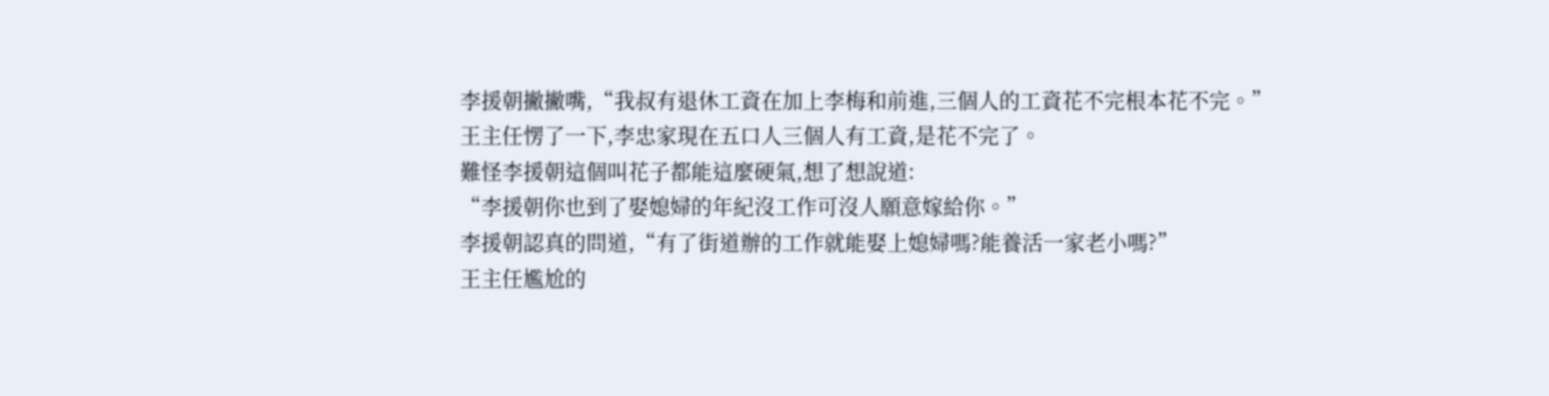李援朝撇撇嘴,“我叔有退休工資在加上李梅和前進,三個人的工資花不完根本花不完。”
王主任愣了一下,李忠家現在五口人三個人有工資,是花不完了。
難怪李援朝這個叫花子都能這麼硬氣,想了想說道:
“李援朝你也到了娶媳婦的年紀沒工作可沒人願意嫁給你。”
李援朝認真的問道,“有了街道辦的工作就能娶上媳婦嗎?能養活一家老小嗎?”
王主任尷尬的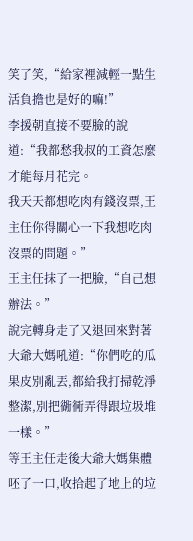笑了笑,“給家裡減輕一點生活負擔也是好的嘛!”
李援朝直接不要臉的說道:“我都愁我叔的工資怎麼才能每月花完。
我天天都想吃肉有錢沒票,王主任你得關心一下我想吃肉沒票的問題。”
王主任抹了一把臉,“自己想辦法。”
說完轉身走了又退回來對著大爺大媽吼道:“你們吃的瓜果皮別亂丟,都給我打掃乾淨整潔,別把衚衕弄得跟垃圾堆一樣。”
等王主任走後大爺大媽集體呸了一口,收拾起了地上的垃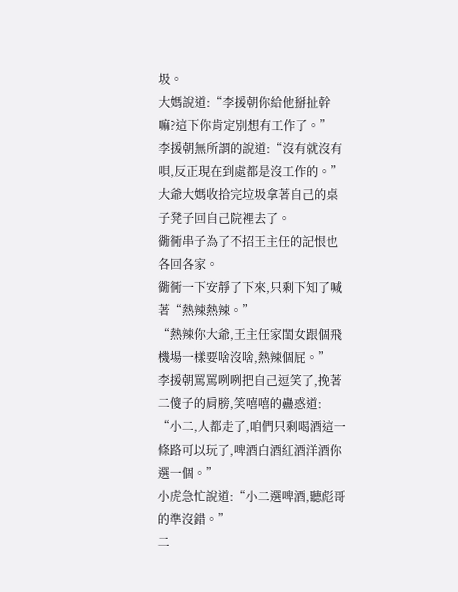圾。
大媽說道:“李援朝你給他掰扯幹嘛?這下你肯定別想有工作了。”
李援朝無所謂的說道:“沒有就沒有唄,反正現在到處都是沒工作的。”
大爺大媽收拾完垃圾拿著自己的桌子凳子回自己院裡去了。
衚衕串子為了不招王主任的記恨也各回各家。
衚衕一下安靜了下來,只剩下知了喊著“熱辣熱辣。”
“熱辣你大爺,王主任家閨女跟個飛機場一樣要啥沒啥,熱辣個屁。”
李援朝罵罵咧咧把自己逗笑了,挽著二傻子的肩膀,笑嘻嘻的蠱惑道:
“小二,人都走了,咱們只剩喝酒這一條路可以玩了,啤酒白酒紅酒洋酒你選一個。”
小虎急忙說道:“小二選啤酒,聽彪哥的準沒錯。”
二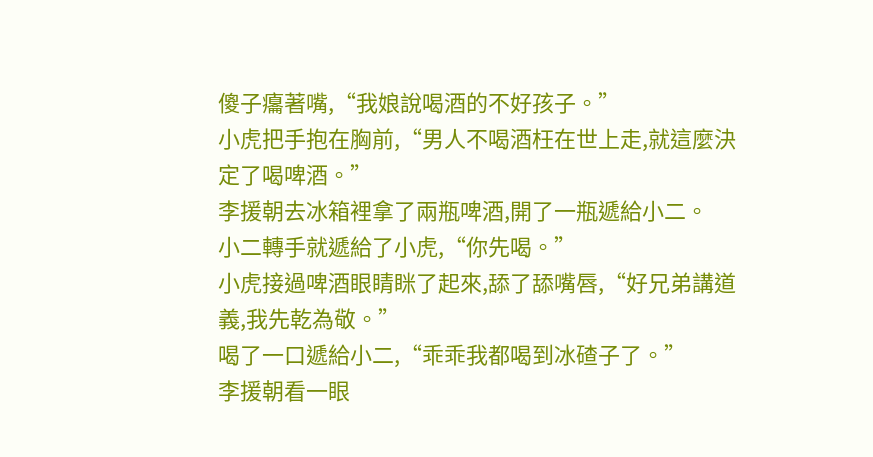傻子癟著嘴,“我娘說喝酒的不好孩子。”
小虎把手抱在胸前,“男人不喝酒枉在世上走,就這麼決定了喝啤酒。”
李援朝去冰箱裡拿了兩瓶啤酒,開了一瓶遞給小二。
小二轉手就遞給了小虎,“你先喝。”
小虎接過啤酒眼睛眯了起來,舔了舔嘴唇,“好兄弟講道義,我先乾為敬。”
喝了一口遞給小二,“乖乖我都喝到冰碴子了。”
李援朝看一眼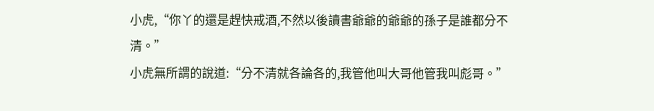小虎,“你丫的還是趕快戒酒,不然以後讀書爺爺的爺爺的孫子是誰都分不清。”
小虎無所謂的說道:“分不清就各論各的,我管他叫大哥他管我叫彪哥。”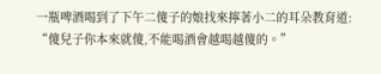一瓶啤酒喝到了下午二傻子的娘找來擰著小二的耳朵教育道:
“傻兒子你本來就傻,不能喝酒會越喝越傻的。”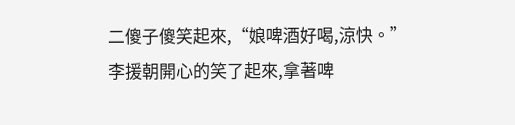二傻子傻笑起來,“娘啤酒好喝,涼快。”
李援朝開心的笑了起來,拿著啤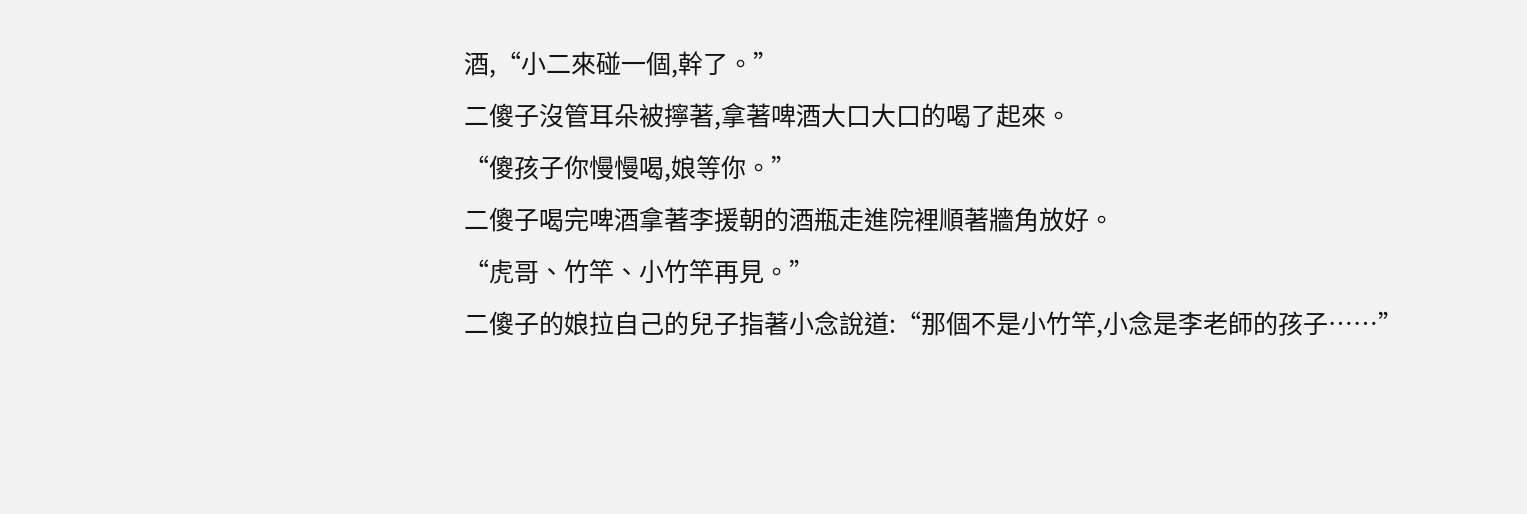酒,“小二來碰一個,幹了。”
二傻子沒管耳朵被擰著,拿著啤酒大口大口的喝了起來。
“傻孩子你慢慢喝,娘等你。”
二傻子喝完啤酒拿著李援朝的酒瓶走進院裡順著牆角放好。
“虎哥、竹竿、小竹竿再見。”
二傻子的娘拉自己的兒子指著小念說道:“那個不是小竹竿,小念是李老師的孩子……”